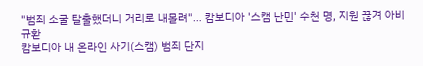"범죄 소굴 탈출했더니 거리로 내몰려"… 캄보디아 '스캠 난민' 수천 명, 지원 끊겨 아비규환
캄보디아 내 온라인 사기(스캠) 범죄 단지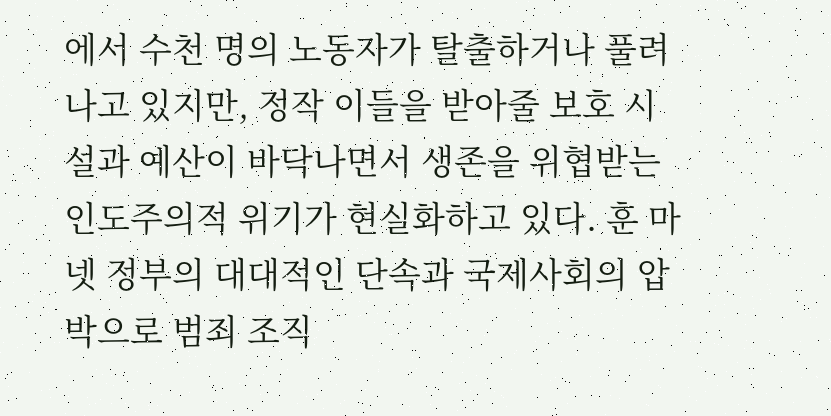에서 수천 명의 노동자가 탈출하거나 풀려나고 있지만, 정작 이들을 받아줄 보호 시설과 예산이 바닥나면서 생존을 위협받는 인도주의적 위기가 현실화하고 있다. 훈 마넷 정부의 대대적인 단속과 국제사회의 압박으로 범죄 조직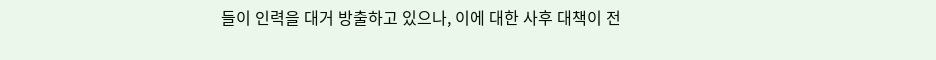들이 인력을 대거 방출하고 있으나, 이에 대한 사후 대책이 전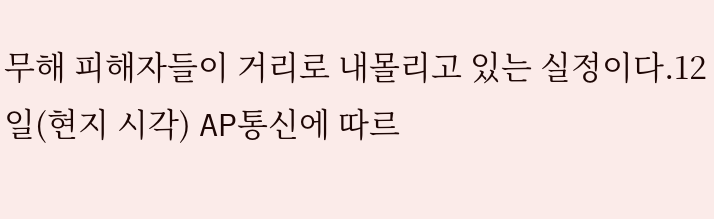무해 피해자들이 거리로 내몰리고 있는 실정이다.12일(현지 시각) AP통신에 따르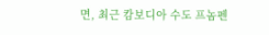면, 최근 캄보디아 수도 프놈펜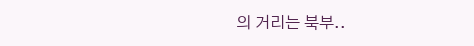의 거리는 북부..